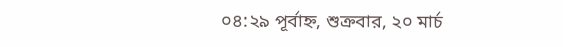০৪:২৯ পূর্বাহ্ন, শুক্রবার, ২০ মার্চ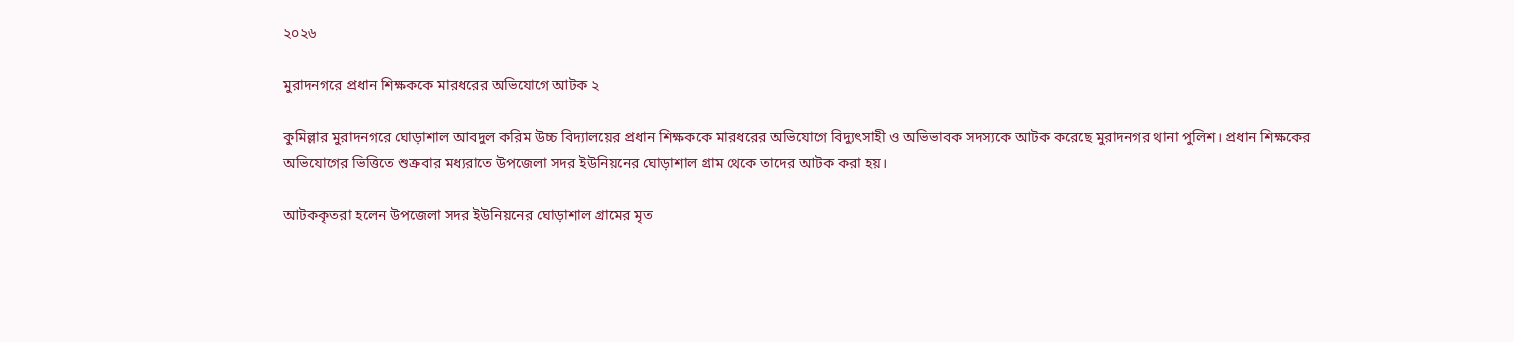২০২৬

মুরাদনগরে প্রধান শিক্ষককে মারধরের অভিযোগে আটক ২

কুমিল্লার মুরাদনগরে ঘোড়াশাল আবদুল করিম উচ্চ বিদ্যালয়ের প্রধান শিক্ষককে মারধরের অভিযোগে বিদ্যুৎসাহী ও অভিভাবক সদস্যকে আটক করেছে মুরাদনগর থানা পুলিশ। প্রধান শিক্ষকের অভিযোগের ভিত্তিতে শুক্রবার মধ্যরাতে উপজেলা সদর ইউনিয়নের ঘোড়াশাল গ্রাম থেকে তাদের আটক করা হয়।

আটককৃতরা হলেন উপজেলা সদর ইউনিয়নের ঘোড়াশাল গ্রামের মৃত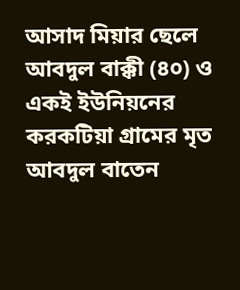আসাদ মিয়ার ছেলে আবদুল বাক্কী (৪০) ও একই ইউনিয়নের করকটিয়া গ্রামের মৃত আবদুল বাতেন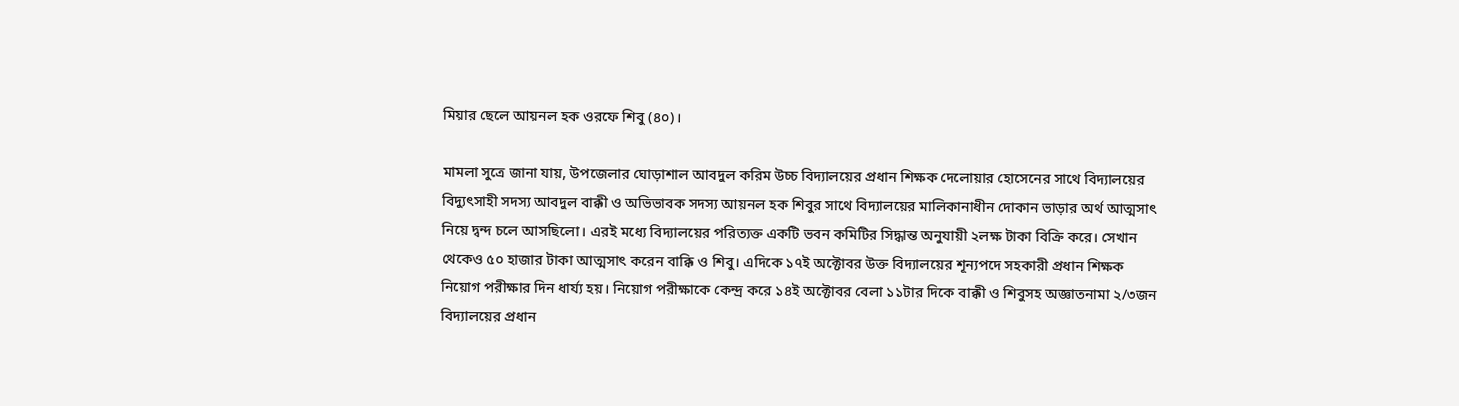মিয়ার ছেলে আয়নল হক ওরফে শিবু (৪০)।

মামলা সুত্রে জানা যায়, উপজেলার ঘোড়াশাল আবদুল করিম উচ্চ বিদ্যালয়ের প্রধান শিক্ষক দেলোয়ার হোসেনের সাথে বিদ্যালয়ের বিদ্যুৎসাহী সদস্য আবদুল বাক্কী ও অভিভাবক সদস্য আয়নল হক শিবুর সাথে বিদ্যালয়ের মালিকানাধীন দোকান ভাড়ার অর্থ আত্মসাৎ নিয়ে দ্বন্দ চলে আসছিলো। এরই মধ্যে বিদ্যালয়ের পরিত্যক্ত একটি ভবন কমিটির সিদ্ধান্ত অনুযায়ী ২লক্ষ টাকা বিক্রি করে। সেখান থেকেও ৫০ হাজার টাকা আত্মসাৎ করেন বাক্কি ও শিবু। এদিকে ১৭ই অক্টোবর উক্ত বিদ্যালয়ের শূন্যপদে সহকারী প্রধান শিক্ষক নিয়োগ পরীক্ষার দিন ধার্য্য হয়। নিয়োগ পরীক্ষাকে কেন্দ্র করে ১৪ই অক্টোবর বেলা ১১টার দিকে বাক্কী ও শিবুসহ অজ্ঞাতনামা ২/৩জন বিদ্যালয়ের প্রধান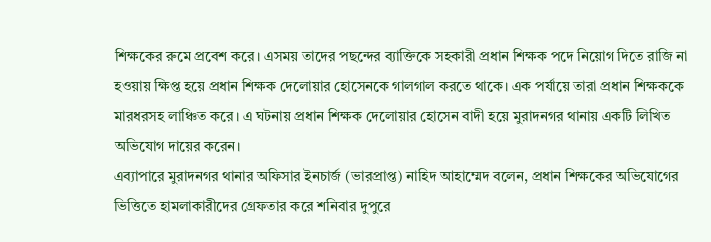শিক্ষকের রুমে প্রবেশ করে। এসময় তাদের পছন্দের ব্যাক্তিকে সহকারী প্রধান শিক্ষক পদে নিয়োগ দিতে রাজি না হওয়ায় ক্ষিপ্ত হয়ে প্রধান শিক্ষক দেলোয়ার হোসেনকে গালগাল করতে থাকে। এক পর্যায়ে তারা প্রধান শিক্ষককে মারধরসহ লাঞ্চিত করে। এ ঘটনায় প্রধান শিক্ষক দেলোয়ার হোসেন বাদী হয়ে মুরাদনগর থানায় একটি লিখিত অভিযোগ দায়ের করেন।
এব্যাপারে মুরাদনগর থানার অফিসার ইনচার্জ (ভারপ্রাপ্ত) নাহিদ আহাম্মেদ বলেন, প্রধান শিক্ষকের অভিযোগের ভিত্তিতে হামলাকারীদের গ্রেফতার করে শনিবার দুপুরে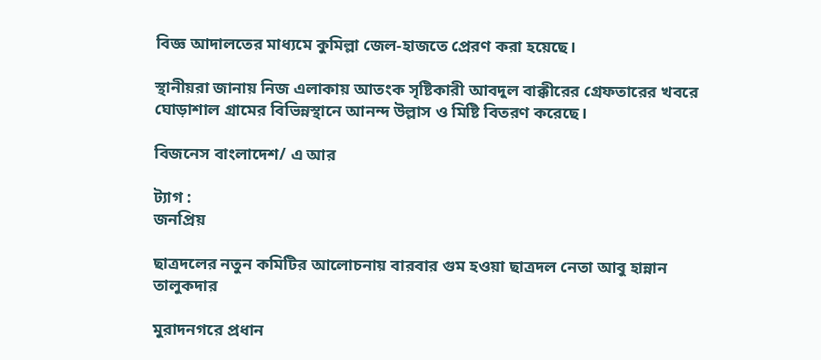বিজ্ঞ আদালতের মাধ্যমে কুমিল্লা জেল-হাজতে প্রেরণ করা হয়েছে।

স্থানীয়রা জানায় নিজ এলাকায় আতংক সৃষ্টিকারী আবদুল বাক্কীরের গ্রেফতারের খবরে ঘোড়াশাল গ্রামের বিভিন্নস্থানে আনন্দ উল্লাস ও মিষ্টি বিতরণ করেছে।

বিজনেস বাংলাদেশ/ এ আর

ট্যাগ :
জনপ্রিয়

ছাত্রদলের নতুন কমিটির আলোচনায় বারবার গুম হওয়া ছাত্রদল নেতা আবু হান্নান তালুকদার

মুরাদনগরে প্রধান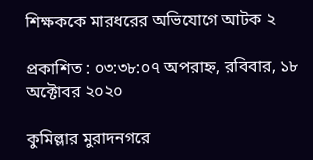শিক্ষককে মারধরের অভিযোগে আটক ২

প্রকাশিত : ০৩:৩৮:০৭ অপরাহ্ন, রবিবার, ১৮ অক্টোবর ২০২০

কুমিল্লার মুরাদনগরে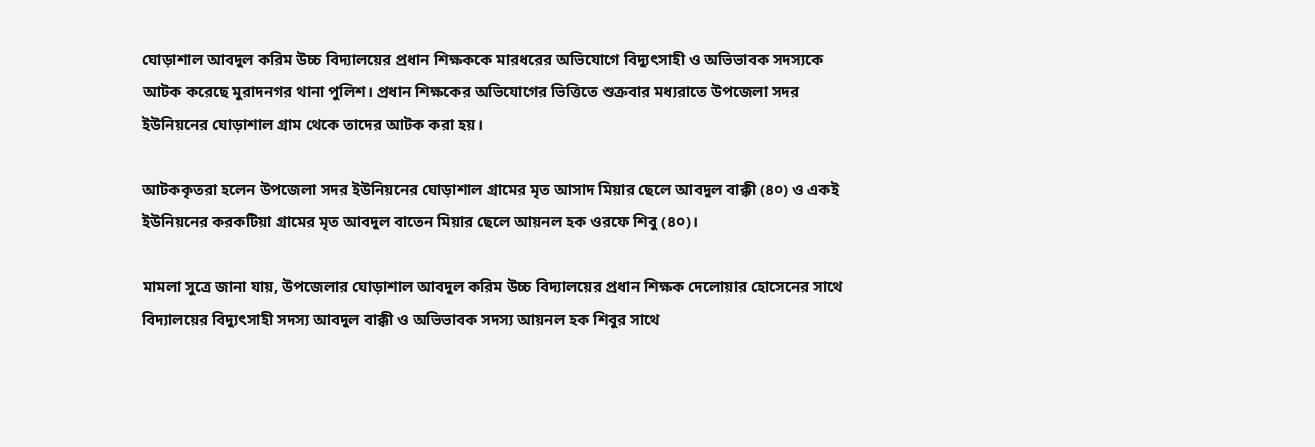ঘোড়াশাল আবদুল করিম উচ্চ বিদ্যালয়ের প্রধান শিক্ষককে মারধরের অভিযোগে বিদ্যুৎসাহী ও অভিভাবক সদস্যকে আটক করেছে মুরাদনগর থানা পুলিশ। প্রধান শিক্ষকের অভিযোগের ভিত্তিতে শুক্রবার মধ্যরাতে উপজেলা সদর ইউনিয়নের ঘোড়াশাল গ্রাম থেকে তাদের আটক করা হয়।

আটককৃতরা হলেন উপজেলা সদর ইউনিয়নের ঘোড়াশাল গ্রামের মৃত আসাদ মিয়ার ছেলে আবদুল বাক্কী (৪০) ও একই ইউনিয়নের করকটিয়া গ্রামের মৃত আবদুল বাতেন মিয়ার ছেলে আয়নল হক ওরফে শিবু (৪০)।

মামলা সুত্রে জানা যায়, উপজেলার ঘোড়াশাল আবদুল করিম উচ্চ বিদ্যালয়ের প্রধান শিক্ষক দেলোয়ার হোসেনের সাথে বিদ্যালয়ের বিদ্যুৎসাহী সদস্য আবদুল বাক্কী ও অভিভাবক সদস্য আয়নল হক শিবুর সাথে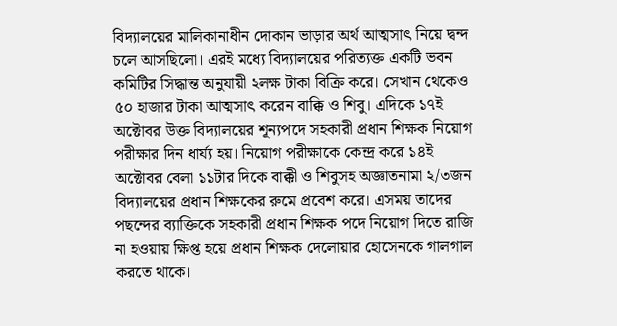বিদ্যালয়ের মালিকানাধীন দোকান ভাড়ার অর্থ আত্মসাৎ নিয়ে দ্বন্দ চলে আসছিলো। এরই মধ্যে বিদ্যালয়ের পরিত্যক্ত একটি ভবন কমিটির সিদ্ধান্ত অনুযায়ী ২লক্ষ টাকা বিক্রি করে। সেখান থেকেও ৫০ হাজার টাকা আত্মসাৎ করেন বাক্কি ও শিবু। এদিকে ১৭ই অক্টোবর উক্ত বিদ্যালয়ের শূন্যপদে সহকারী প্রধান শিক্ষক নিয়োগ পরীক্ষার দিন ধার্য্য হয়। নিয়োগ পরীক্ষাকে কেন্দ্র করে ১৪ই অক্টোবর বেলা ১১টার দিকে বাক্কী ও শিবুসহ অজ্ঞাতনামা ২/৩জন বিদ্যালয়ের প্রধান শিক্ষকের রুমে প্রবেশ করে। এসময় তাদের পছন্দের ব্যাক্তিকে সহকারী প্রধান শিক্ষক পদে নিয়োগ দিতে রাজি না হওয়ায় ক্ষিপ্ত হয়ে প্রধান শিক্ষক দেলোয়ার হোসেনকে গালগাল করতে থাকে।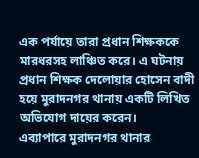এক পর্যায়ে তারা প্রধান শিক্ষককে মারধরসহ লাঞ্চিত করে। এ ঘটনায় প্রধান শিক্ষক দেলোয়ার হোসেন বাদী হয়ে মুরাদনগর থানায় একটি লিখিত অভিযোগ দায়ের করেন।
এব্যাপারে মুরাদনগর থানার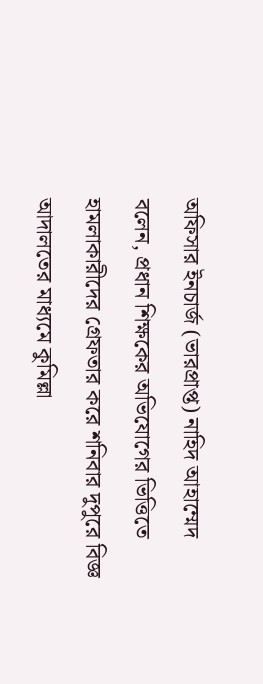অফিসার ইনচার্জ (ভারপ্রাপ্ত) নাহিদ আহাম্মেদ বলেন, প্রধান শিক্ষকের অভিযোগের ভিত্তিতে হামলাকারীদের গ্রেফতার করে শনিবার দুপুরে বিজ্ঞ আদালতের মাধ্যমে কুমিল্লা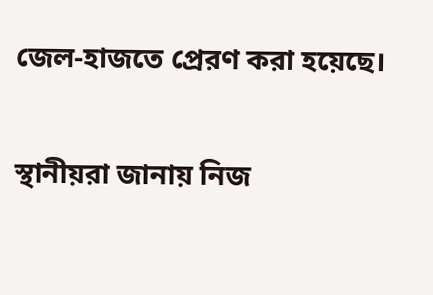জেল-হাজতে প্রেরণ করা হয়েছে।

স্থানীয়রা জানায় নিজ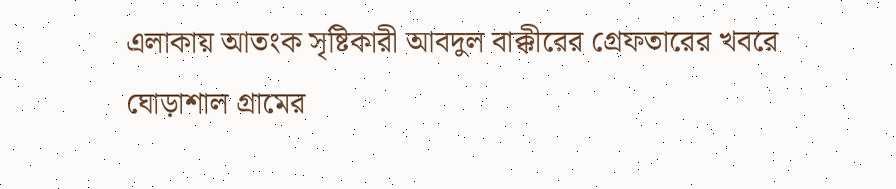এলাকায় আতংক সৃষ্টিকারী আবদুল বাক্কীরের গ্রেফতারের খবরে ঘোড়াশাল গ্রামের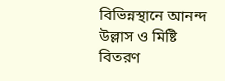বিভিন্নস্থানে আনন্দ উল্লাস ও মিষ্টি বিতরণ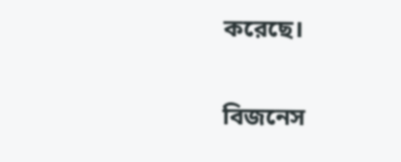করেছে।

বিজনেস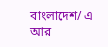বাংলাদেশ/ এ আর